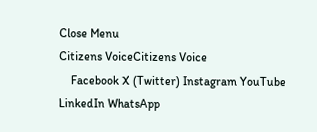Close Menu
Citizens VoiceCitizens Voice
    Facebook X (Twitter) Instagram YouTube LinkedIn WhatsApp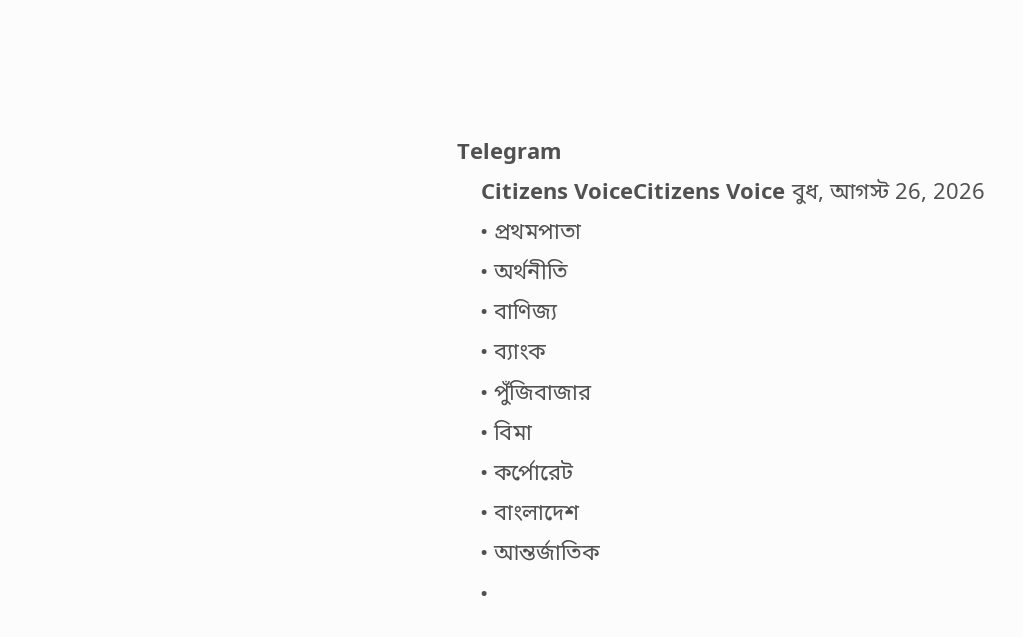Telegram
    Citizens VoiceCitizens Voice বুধ, আগস্ট 26, 2026
    • প্রথমপাতা
    • অর্থনীতি
    • বাণিজ্য
    • ব্যাংক
    • পুঁজিবাজার
    • বিমা
    • কর্পোরেট
    • বাংলাদেশ
    • আন্তর্জাতিক
    •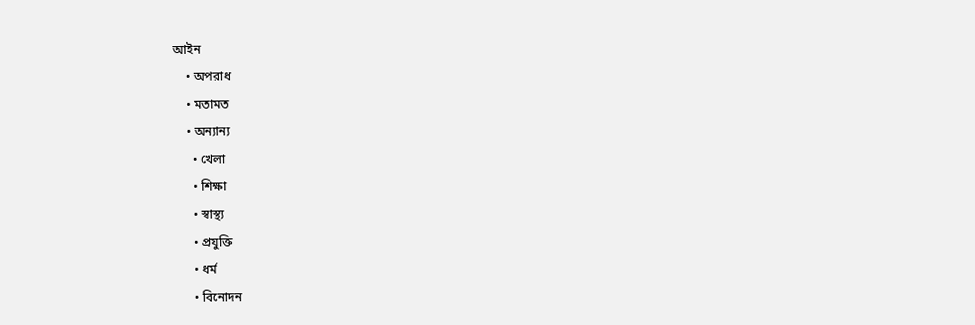আইন
    • অপরাধ
    • মতামত
    • অন্যান্য
      • খেলা
      • শিক্ষা
      • স্বাস্থ্য
      • প্রযুক্তি
      • ধর্ম
      • বিনোদন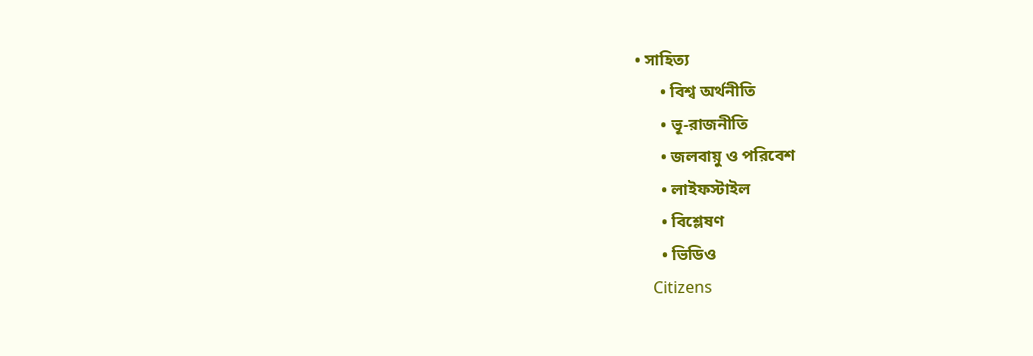• সাহিত্য
      • বিশ্ব অর্থনীতি
      • ভূ-রাজনীতি
      • জলবায়ু ও পরিবেশ
      • লাইফস্টাইল
      • বিশ্লেষণ
      • ভিডিও
    Citizens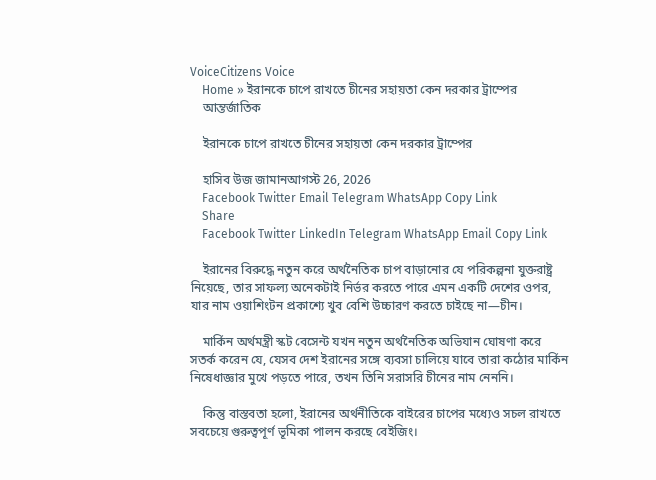VoiceCitizens Voice
    Home » ইরানকে চাপে রাখতে চীনের সহায়তা কেন দরকার ট্রাম্পের
    আন্তর্জাতিক

    ইরানকে চাপে রাখতে চীনের সহায়তা কেন দরকার ট্রাম্পের

    হাসিব উজ জামানআগস্ট 26, 2026
    Facebook Twitter Email Telegram WhatsApp Copy Link
    Share
    Facebook Twitter LinkedIn Telegram WhatsApp Email Copy Link

    ইরানের বিরুদ্ধে নতুন করে অর্থনৈতিক চাপ বাড়ানোর যে পরিকল্পনা যুক্তরাষ্ট্র নিয়েছে, তার সাফল্য অনেকটাই নির্ভর করতে পারে এমন একটি দেশের ওপর, যার নাম ওয়াশিংটন প্রকাশ্যে খুব বেশি উচ্চারণ করতে চাইছে না—চীন।

    মার্কিন অর্থমন্ত্রী স্কট বেসেন্ট যখন নতুন অর্থনৈতিক অভিযান ঘোষণা করে সতর্ক করেন যে, যেসব দেশ ইরানের সঙ্গে ব্যবসা চালিয়ে যাবে তারা কঠোর মার্কিন নিষেধাজ্ঞার মুখে পড়তে পারে, তখন তিনি সরাসরি চীনের নাম নেননি।

    কিন্তু বাস্তবতা হলো, ইরানের অর্থনীতিকে বাইরের চাপের মধ্যেও সচল রাখতে সবচেয়ে গুরুত্বপূর্ণ ভূমিকা পালন করছে বেইজিং।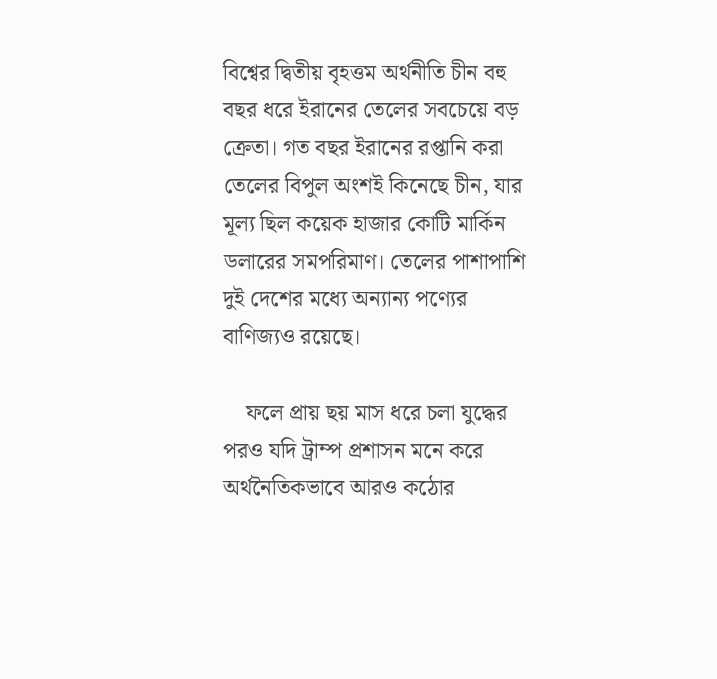বিশ্বের দ্বিতীয় বৃহত্তম অর্থনীতি চীন বহু বছর ধরে ইরানের তেলের সবচেয়ে বড় ক্রেতা। গত বছর ইরানের রপ্তানি করা তেলের বিপুল অংশই কিনেছে চীন, যার মূল্য ছিল কয়েক হাজার কোটি মার্কিন ডলারের সমপরিমাণ। তেলের পাশাপাশি দুই দেশের মধ্যে অন্যান্য পণ্যের বাণিজ্যও রয়েছে।

    ফলে প্রায় ছয় মাস ধরে চলা যুদ্ধের পরও যদি ট্রাম্প প্রশাসন মনে করে অর্থনৈতিকভাবে আরও কঠোর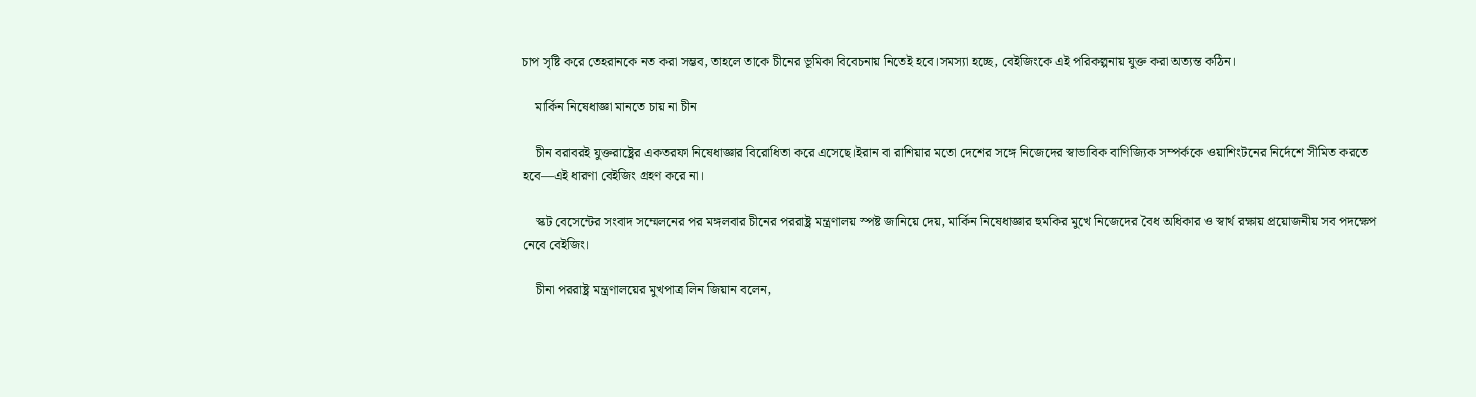চাপ সৃষ্টি করে তেহরানকে নত করা সম্ভব, তাহলে তাকে চীনের ভূমিকা বিবেচনায় নিতেই হবে।সমস্যা হচ্ছে, বেইজিংকে এই পরিকল্পনায় যুক্ত করা অত্যন্ত কঠিন।

    মার্কিন নিষেধাজ্ঞা মানতে চায় না চীন

    চীন বরাবরই যুক্তরাষ্ট্রের একতরফা নিষেধাজ্ঞার বিরোধিতা করে এসেছে।ইরান বা রাশিয়ার মতো দেশের সঙ্গে নিজেদের স্বাভাবিক বাণিজ্যিক সম্পর্ককে ওয়াশিংটনের নির্দেশে সীমিত করতে হবে—এই ধারণা বেইজিং গ্রহণ করে না।

    স্কট বেসেন্টের সংবাদ সম্মেলনের পর মঙ্গলবার চীনের পররাষ্ট্র মন্ত্রণালয় স্পষ্ট জানিয়ে দেয়, মার্কিন নিষেধাজ্ঞার হুমকির মুখে নিজেদের বৈধ অধিকার ও স্বার্থ রক্ষায় প্রয়োজনীয় সব পদক্ষেপ নেবে বেইজিং।

    চীনা পররাষ্ট্র মন্ত্রণালয়ের মুখপাত্র লিন জিয়ান বলেন,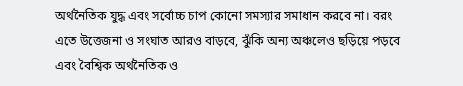অর্থনৈতিক যুদ্ধ এবং সর্বোচ্চ চাপ কোনো সমস্যার সমাধান করবে না। বরং এতে উত্তেজনা ও সংঘাত আরও বাড়বে, ঝুঁকি অন্য অঞ্চলেও ছড়িয়ে পড়বে এবং বৈশ্বিক অর্থনৈতিক ও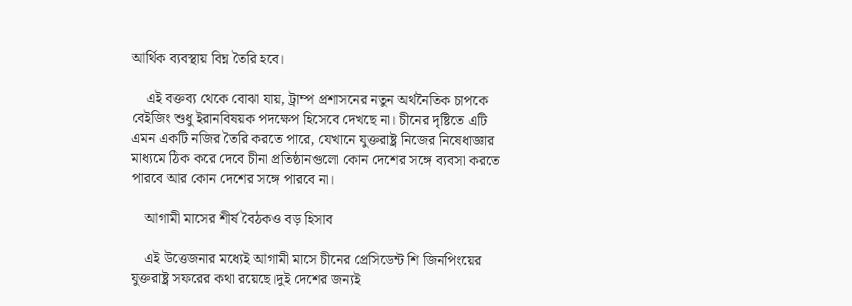আর্থিক ব্যবস্থায় বিঘ্ন তৈরি হবে।

    এই বক্তব্য থেকে বোঝা যায়, ট্রাম্প প্রশাসনের নতুন অর্থনৈতিক চাপকে বেইজিং শুধু ইরানবিষয়ক পদক্ষেপ হিসেবে দেখছে না। চীনের দৃষ্টিতে এটি এমন একটি নজির তৈরি করতে পারে, যেখানে যুক্তরাষ্ট্র নিজের নিষেধাজ্ঞার মাধ্যমে ঠিক করে দেবে চীনা প্রতিষ্ঠানগুলো কোন দেশের সঙ্গে ব্যবসা করতে পারবে আর কোন দেশের সঙ্গে পারবে না।

    আগামী মাসের শীর্ষ বৈঠকও বড় হিসাব

    এই উত্তেজনার মধ্যেই আগামী মাসে চীনের প্রেসিডেন্ট শি জিনপিংয়ের যুক্তরাষ্ট্র সফরের কথা রয়েছে।দুই দেশের জন্যই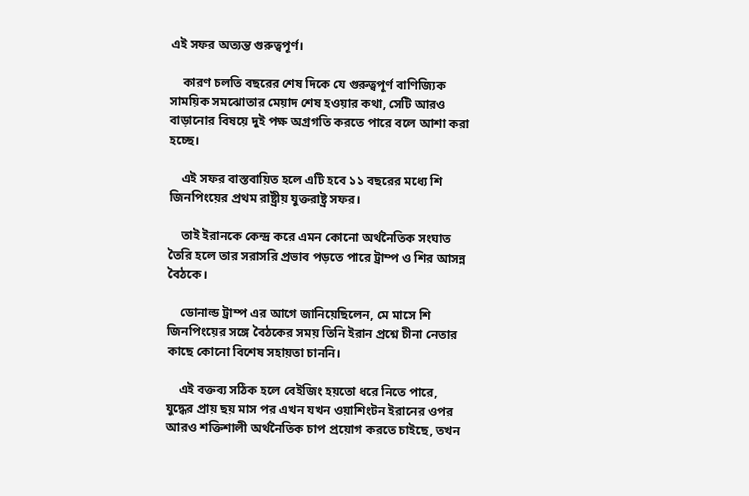এই সফর অত্যন্ত গুরুত্বপূর্ণ।

    কারণ চলতি বছরের শেষ দিকে যে গুরুত্বপূর্ণ বাণিজ্যিক সাময়িক সমঝোতার মেয়াদ শেষ হওয়ার কথা, সেটি আরও বাড়ানোর বিষয়ে দুই পক্ষ অগ্রগতি করতে পারে বলে আশা করা হচ্ছে।

    এই সফর বাস্তবায়িত হলে এটি হবে ১১ বছরের মধ্যে শি জিনপিংয়ের প্রথম রাষ্ট্রীয় যুক্তরাষ্ট্র সফর।

    তাই ইরানকে কেন্দ্র করে এমন কোনো অর্থনৈতিক সংঘাত তৈরি হলে তার সরাসরি প্রভাব পড়তে পারে ট্রাম্প ও শির আসন্ন বৈঠকে।

    ডোনাল্ড ট্রাম্প এর আগে জানিয়েছিলেন, মে মাসে শি জিনপিংয়ের সঙ্গে বৈঠকের সময় তিনি ইরান প্রশ্নে চীনা নেতার কাছে কোনো বিশেষ সহায়তা চাননি।

    এই বক্তব্য সঠিক হলে বেইজিং হয়তো ধরে নিতে পারে, যুদ্ধের প্রায় ছয় মাস পর এখন যখন ওয়াশিংটন ইরানের ওপর আরও শক্তিশালী অর্থনৈতিক চাপ প্রয়োগ করতে চাইছে, তখন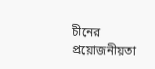চীনের প্রয়োজনীয়তা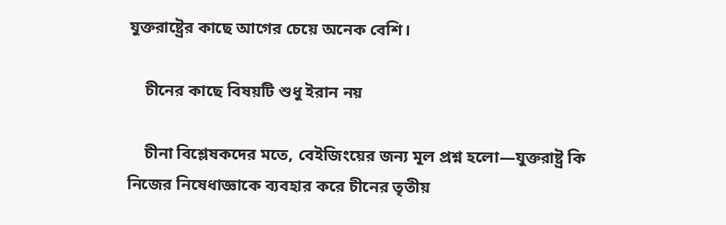যুক্তরাষ্ট্রের কাছে আগের চেয়ে অনেক বেশি।

    চীনের কাছে বিষয়টি শুধু ইরান নয়

    চীনা বিশ্লেষকদের মতে, বেইজিংয়ের জন্য মূল প্রশ্ন হলো—যুক্তরাষ্ট্র কি নিজের নিষেধাজ্ঞাকে ব্যবহার করে চীনের তৃতীয়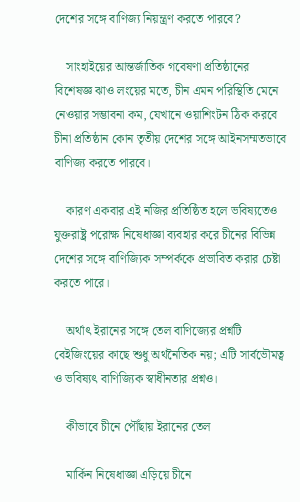দেশের সঙ্গে বাণিজ্য নিয়ন্ত্রণ করতে পারবে?

    সাংহাইয়ের আন্তর্জাতিক গবেষণা প্রতিষ্ঠানের বিশেষজ্ঞ ঝাও লংয়ের মতে, চীন এমন পরিস্থিতি মেনে নেওয়ার সম্ভাবনা কম, যেখানে ওয়াশিংটন ঠিক করবে চীনা প্রতিষ্ঠান কোন তৃতীয় দেশের সঙ্গে আইনসম্মতভাবে বাণিজ্য করতে পারবে।

    কারণ একবার এই নজির প্রতিষ্ঠিত হলে ভবিষ্যতেও যুক্তরাষ্ট্র পরোক্ষ নিষেধাজ্ঞা ব্যবহার করে চীনের বিভিন্ন দেশের সঙ্গে বাণিজ্যিক সম্পর্ককে প্রভাবিত করার চেষ্টা করতে পারে।

    অর্থাৎ ইরানের সঙ্গে তেল বাণিজ্যের প্রশ্নটি বেইজিংয়ের কাছে শুধু অর্থনৈতিক নয়; এটি সার্বভৌমত্ব ও ভবিষ্যৎ বাণিজ্যিক স্বাধীনতার প্রশ্নও।

    কীভাবে চীনে পৌঁছায় ইরানের তেল

    মার্কিন নিষেধাজ্ঞা এড়িয়ে চীনে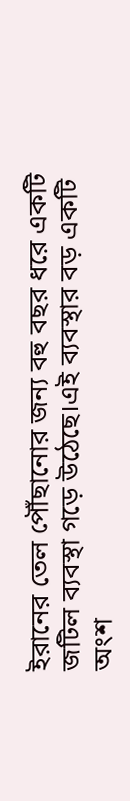ইরানের তেল পৌঁছানোর জন্য বহু বছর ধরে একটি জটিল ব্যবস্থা গড়ে উঠেছে।এই ব্যবস্থার বড় একটি অংশ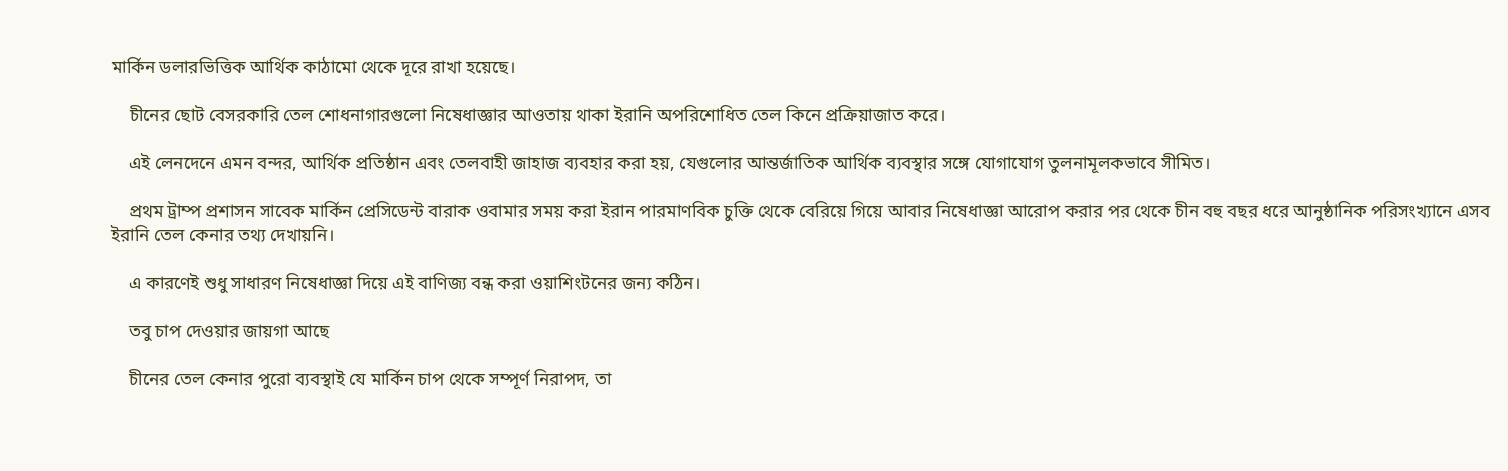মার্কিন ডলারভিত্তিক আর্থিক কাঠামো থেকে দূরে রাখা হয়েছে।

    চীনের ছোট বেসরকারি তেল শোধনাগারগুলো নিষেধাজ্ঞার আওতায় থাকা ইরানি অপরিশোধিত তেল কিনে প্রক্রিয়াজাত করে।

    এই লেনদেনে এমন বন্দর, আর্থিক প্রতিষ্ঠান এবং তেলবাহী জাহাজ ব্যবহার করা হয়, যেগুলোর আন্তর্জাতিক আর্থিক ব্যবস্থার সঙ্গে যোগাযোগ তুলনামূলকভাবে সীমিত।

    প্রথম ট্রাম্প প্রশাসন সাবেক মার্কিন প্রেসিডেন্ট বারাক ওবামার সময় করা ইরান পারমাণবিক চুক্তি থেকে বেরিয়ে গিয়ে আবার নিষেধাজ্ঞা আরোপ করার পর থেকে চীন বহু বছর ধরে আনুষ্ঠানিক পরিসংখ্যানে এসব ইরানি তেল কেনার তথ্য দেখায়নি।

    এ কারণেই শুধু সাধারণ নিষেধাজ্ঞা দিয়ে এই বাণিজ্য বন্ধ করা ওয়াশিংটনের জন্য কঠিন।

    তবু চাপ দেওয়ার জায়গা আছে

    চীনের তেল কেনার পুরো ব্যবস্থাই যে মার্কিন চাপ থেকে সম্পূর্ণ নিরাপদ, তা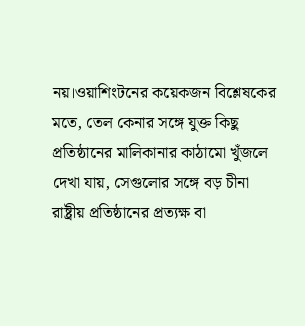নয়।ওয়াশিংটনের কয়েকজন বিশ্লেষকের মতে, তেল কেনার সঙ্গে যুক্ত কিছু প্রতিষ্ঠানের মালিকানার কাঠামো খুঁজলে দেখা যায়, সেগুলোর সঙ্গে বড় চীনা রাষ্ট্রীয় প্রতিষ্ঠানের প্রত্যক্ষ বা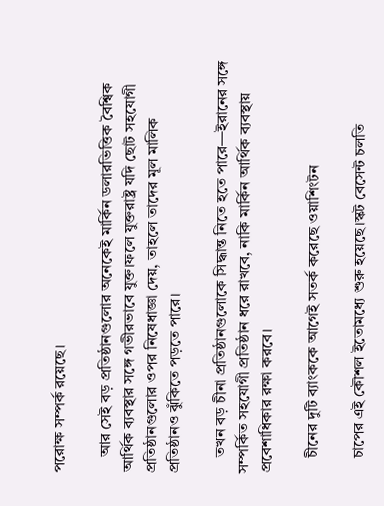পরোক্ষ সম্পর্ক রয়েছে।

    আর সেই বড় প্রতিষ্ঠানগুলোর অনেকেই মার্কিন ডলারভিত্তিক বৈশ্বিক আর্থিক ব্যবস্থার সঙ্গে গভীরভাবে যুক্ত।ফলে যুক্তরাষ্ট্র যদি ছোট সহযোগী প্রতিষ্ঠানগুলোর ওপর নিষেধাজ্ঞা দেয়, তাহলে তাদের মূল মালিক প্রতিষ্ঠানও ঝুঁকিতে পড়তে পারে।

    তখন বড় চীনা প্রতিষ্ঠানগুলোকে সিদ্ধান্ত নিতে হতে পারে—ইরানের সঙ্গে সম্পর্কিত সহযোগী প্রতিষ্ঠান ধরে রাখবে, নাকি মার্কিন আর্থিক ব্যবস্থায় প্রবেশাধিকার রক্ষা করবে।

    চীনের দুটি ব্যাংককে আগেই সতর্ক করেছে ওয়াশিংটন

    চাপের এই কৌশল ইতোমধ্যে শুরু হয়েছে।স্কট বেসেন্ট চলতি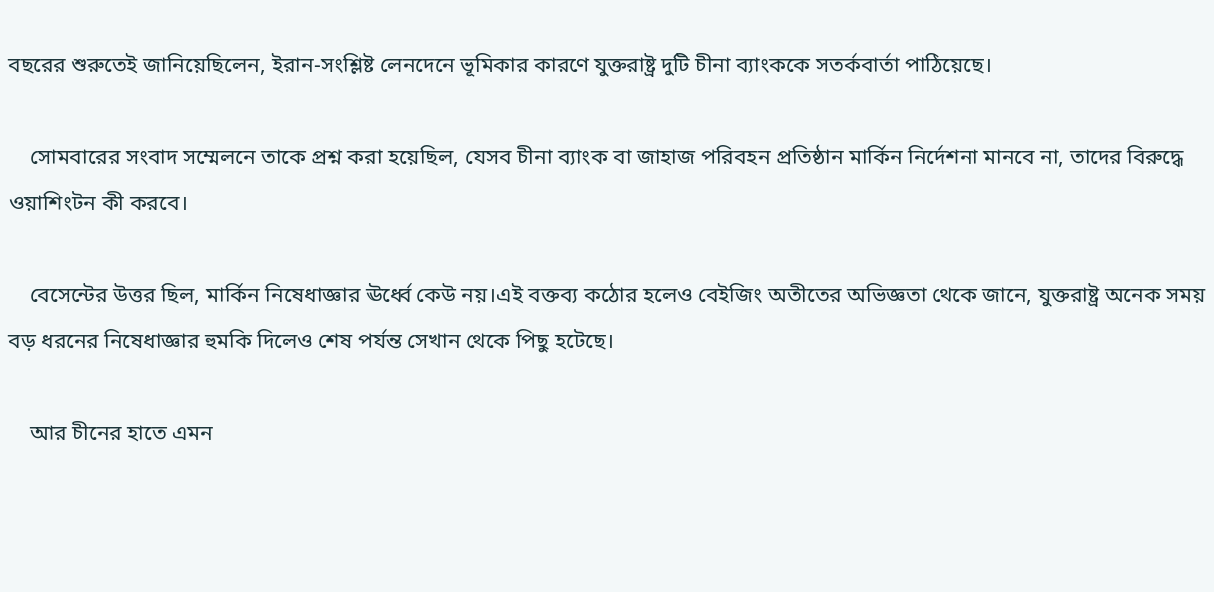বছরের শুরুতেই জানিয়েছিলেন, ইরান-সংশ্লিষ্ট লেনদেনে ভূমিকার কারণে যুক্তরাষ্ট্র দুটি চীনা ব্যাংককে সতর্কবার্তা পাঠিয়েছে।

    সোমবারের সংবাদ সম্মেলনে তাকে প্রশ্ন করা হয়েছিল, যেসব চীনা ব্যাংক বা জাহাজ পরিবহন প্রতিষ্ঠান মার্কিন নির্দেশনা মানবে না, তাদের বিরুদ্ধে ওয়াশিংটন কী করবে।

    বেসেন্টের উত্তর ছিল, মার্কিন নিষেধাজ্ঞার ঊর্ধ্বে কেউ নয়।এই বক্তব্য কঠোর হলেও বেইজিং অতীতের অভিজ্ঞতা থেকে জানে, যুক্তরাষ্ট্র অনেক সময় বড় ধরনের নিষেধাজ্ঞার হুমকি দিলেও শেষ পর্যন্ত সেখান থেকে পিছু হটেছে।

    আর চীনের হাতে এমন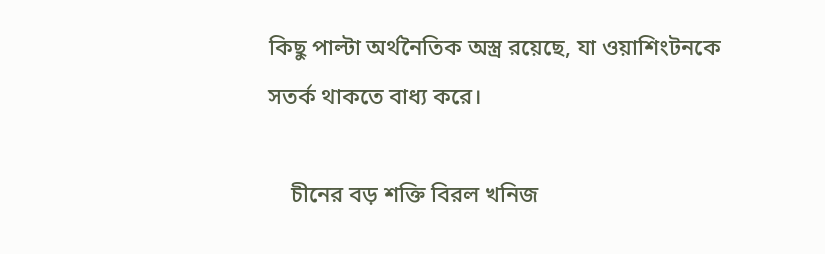কিছু পাল্টা অর্থনৈতিক অস্ত্র রয়েছে, যা ওয়াশিংটনকে সতর্ক থাকতে বাধ্য করে।

    চীনের বড় শক্তি বিরল খনিজ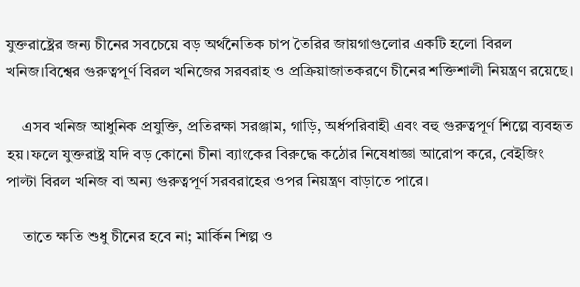যুক্তরাষ্ট্রের জন্য চীনের সবচেয়ে বড় অর্থনৈতিক চাপ তৈরির জায়গাগুলোর একটি হলো বিরল খনিজ।বিশ্বের গুরুত্বপূর্ণ বিরল খনিজের সরবরাহ ও প্রক্রিয়াজাতকরণে চীনের শক্তিশালী নিয়ন্ত্রণ রয়েছে।

    এসব খনিজ আধুনিক প্রযুক্তি, প্রতিরক্ষা সরঞ্জাম, গাড়ি, অর্ধপরিবাহী এবং বহু গুরুত্বপূর্ণ শিল্পে ব্যবহৃত হয়।ফলে যুক্তরাষ্ট্র যদি বড় কোনো চীনা ব্যাংকের বিরুদ্ধে কঠোর নিষেধাজ্ঞা আরোপ করে, বেইজিং পাল্টা বিরল খনিজ বা অন্য গুরুত্বপূর্ণ সরবরাহের ওপর নিয়ন্ত্রণ বাড়াতে পারে।

    তাতে ক্ষতি শুধু চীনের হবে না; মার্কিন শিল্প ও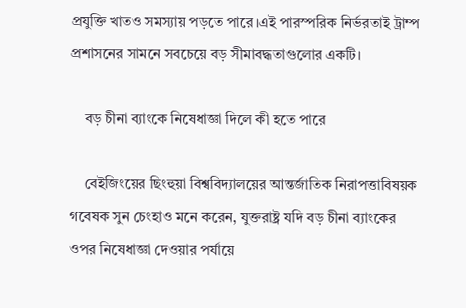প্রযুক্তি খাতও সমস্যায় পড়তে পারে।এই পারস্পরিক নির্ভরতাই ট্রাম্প প্রশাসনের সামনে সবচেয়ে বড় সীমাবদ্ধতাগুলোর একটি।

    বড় চীনা ব্যাংকে নিষেধাজ্ঞা দিলে কী হতে পারে

    বেইজিংয়ের ছিংহুয়া বিশ্ববিদ্যালয়ের আন্তর্জাতিক নিরাপত্তাবিষয়ক গবেষক সুন চেংহাও মনে করেন, যুক্তরাষ্ট্র যদি বড় চীনা ব্যাংকের ওপর নিষেধাজ্ঞা দেওয়ার পর্যায়ে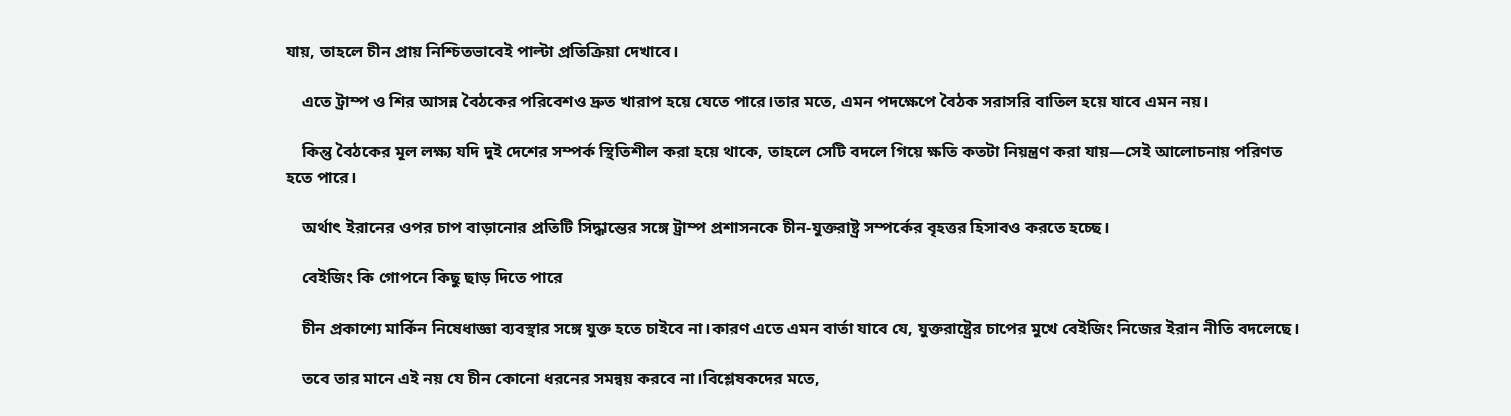যায়, তাহলে চীন প্রায় নিশ্চিতভাবেই পাল্টা প্রতিক্রিয়া দেখাবে।

    এতে ট্রাম্প ও শির আসন্ন বৈঠকের পরিবেশও দ্রুত খারাপ হয়ে যেতে পারে।তার মতে, এমন পদক্ষেপে বৈঠক সরাসরি বাতিল হয়ে যাবে এমন নয়।

    কিন্তু বৈঠকের মূল লক্ষ্য যদি দুই দেশের সম্পর্ক স্থিতিশীল করা হয়ে থাকে, তাহলে সেটি বদলে গিয়ে ক্ষতি কতটা নিয়ন্ত্রণ করা যায়—সেই আলোচনায় পরিণত হতে পারে।

    অর্থাৎ ইরানের ওপর চাপ বাড়ানোর প্রতিটি সিদ্ধান্তের সঙ্গে ট্রাম্প প্রশাসনকে চীন-যুক্তরাষ্ট্র সম্পর্কের বৃহত্তর হিসাবও করতে হচ্ছে।

    বেইজিং কি গোপনে কিছু ছাড় দিতে পারে

    চীন প্রকাশ্যে মার্কিন নিষেধাজ্ঞা ব্যবস্থার সঙ্গে যুক্ত হতে চাইবে না।কারণ এতে এমন বার্তা যাবে যে, যুক্তরাষ্ট্রের চাপের মুখে বেইজিং নিজের ইরান নীতি বদলেছে।

    তবে তার মানে এই নয় যে চীন কোনো ধরনের সমন্বয় করবে না।বিশ্লেষকদের মতে,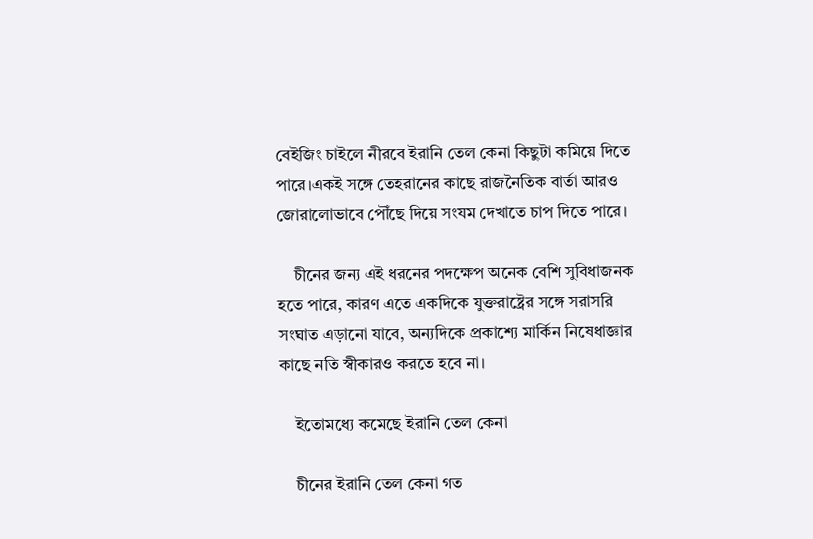বেইজিং চাইলে নীরবে ইরানি তেল কেনা কিছুটা কমিয়ে দিতে পারে।একই সঙ্গে তেহরানের কাছে রাজনৈতিক বার্তা আরও জোরালোভাবে পৌঁছে দিয়ে সংযম দেখাতে চাপ দিতে পারে।

    চীনের জন্য এই ধরনের পদক্ষেপ অনেক বেশি সুবিধাজনক হতে পারে, কারণ এতে একদিকে যুক্তরাষ্ট্রের সঙ্গে সরাসরি সংঘাত এড়ানো যাবে, অন্যদিকে প্রকাশ্যে মার্কিন নিষেধাজ্ঞার কাছে নতি স্বীকারও করতে হবে না।

    ইতোমধ্যে কমেছে ইরানি তেল কেনা

    চীনের ইরানি তেল কেনা গত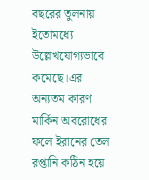বছরের তুলনায় ইতোমধ্যে উল্লেখযোগ্যভাবে কমেছে।এর অন্যতম কারণ মার্কিন অবরোধের ফলে ইরানের তেল রপ্তানি কঠিন হয়ে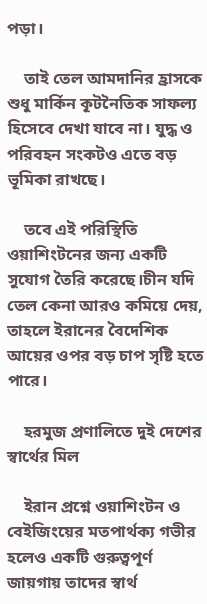পড়া।

    তাই তেল আমদানির হ্রাসকে শুধু মার্কিন কূটনৈতিক সাফল্য হিসেবে দেখা যাবে না। যুদ্ধ ও পরিবহন সংকটও এতে বড় ভূমিকা রাখছে।

    তবে এই পরিস্থিতি ওয়াশিংটনের জন্য একটি সুযোগ তৈরি করেছে।চীন যদি তেল কেনা আরও কমিয়ে দেয়, তাহলে ইরানের বৈদেশিক আয়ের ওপর বড় চাপ সৃষ্টি হতে পারে।

    হরমুজ প্রণালিতে দুই দেশের স্বার্থের মিল

    ইরান প্রশ্নে ওয়াশিংটন ও বেইজিংয়ের মতপার্থক্য গভীর হলেও একটি গুরুত্বপূর্ণ জায়গায় তাদের স্বার্থ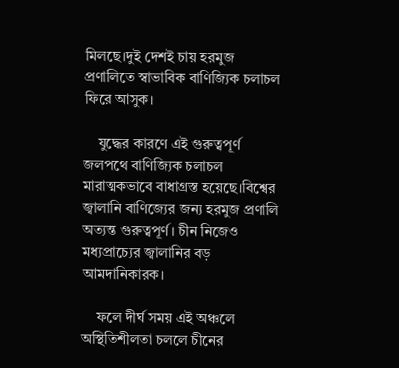মিলছে।দুই দেশই চায় হরমুজ প্রণালিতে স্বাভাবিক বাণিজ্যিক চলাচল ফিরে আসুক।

    যুদ্ধের কারণে এই গুরুত্বপূর্ণ জলপথে বাণিজ্যিক চলাচল মারাত্মকভাবে বাধাগ্রস্ত হয়েছে।বিশ্বের জ্বালানি বাণিজ্যের জন্য হরমুজ প্রণালি অত্যন্ত গুরুত্বপূর্ণ। চীন নিজেও মধ্যপ্রাচ্যের জ্বালানির বড় আমদানিকারক।

    ফলে দীর্ঘ সময় এই অঞ্চলে অস্থিতিশীলতা চললে চীনের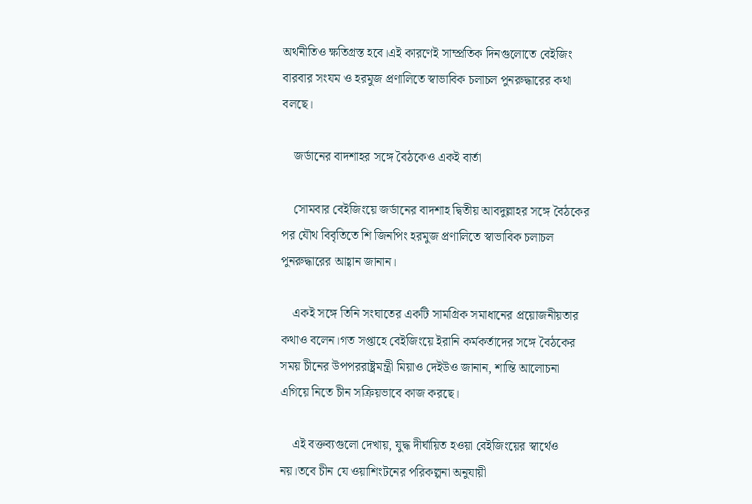অর্থনীতিও ক্ষতিগ্রস্ত হবে।এই কারণেই সাম্প্রতিক দিনগুলোতে বেইজিং বারবার সংযম ও হরমুজ প্রণালিতে স্বাভাবিক চলাচল পুনরুদ্ধারের কথা বলছে।

    জর্ডানের বাদশাহর সঙ্গে বৈঠকেও একই বার্তা

    সোমবার বেইজিংয়ে জর্ডানের বাদশাহ দ্বিতীয় আবদুল্লাহর সঙ্গে বৈঠকের পর যৌথ বিবৃতিতে শি জিনপিং হরমুজ প্রণালিতে স্বাভাবিক চলাচল পুনরুদ্ধারের আহ্বান জানান।

    একই সঙ্গে তিনি সংঘাতের একটি সামগ্রিক সমাধানের প্রয়োজনীয়তার কথাও বলেন।গত সপ্তাহে বেইজিংয়ে ইরানি কর্মকর্তাদের সঙ্গে বৈঠকের সময় চীনের উপপররাষ্ট্রমন্ত্রী মিয়াও দেইউও জানান, শান্তি আলোচনা এগিয়ে নিতে চীন সক্রিয়ভাবে কাজ করছে।

    এই বক্তব্যগুলো দেখায়, যুদ্ধ দীর্ঘায়িত হওয়া বেইজিংয়ের স্বার্থেও নয়।তবে চীন যে ওয়াশিংটনের পরিকল্পনা অনুযায়ী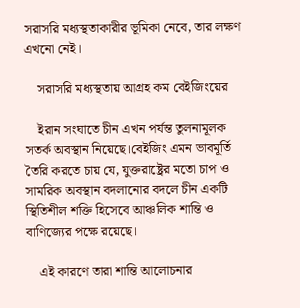সরাসরি মধ্যস্থতাকারীর ভূমিকা নেবে, তার লক্ষণ এখনো নেই।

    সরাসরি মধ্যস্থতায় আগ্রহ কম বেইজিংয়ের

    ইরান সংঘাতে চীন এখন পর্যন্ত তুলনামূলক সতর্ক অবস্থান নিয়েছে।বেইজিং এমন ভাবমূর্তি তৈরি করতে চায় যে, যুক্তরাষ্ট্রের মতো চাপ ও সামরিক অবস্থান বদলানোর বদলে চীন একটি স্থিতিশীল শক্তি হিসেবে আঞ্চলিক শান্তি ও বাণিজ্যের পক্ষে রয়েছে।

    এই কারণে তারা শান্তি আলোচনার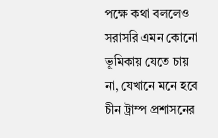পক্ষে কথা বললেও সরাসরি এমন কোনো ভূমিকায় যেতে চায় না, যেখানে মনে হবে চীন ট্রাম্প প্রশাসনের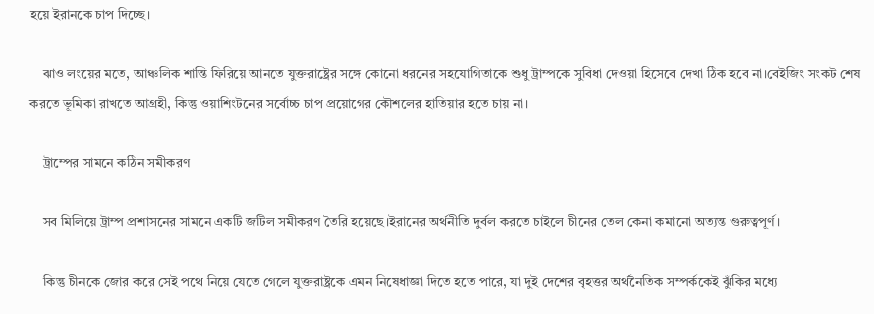হয়ে ইরানকে চাপ দিচ্ছে।

    ঝাও লংয়ের মতে, আঞ্চলিক শান্তি ফিরিয়ে আনতে যুক্তরাষ্ট্রের সঙ্গে কোনো ধরনের সহযোগিতাকে শুধু ট্রাম্পকে সুবিধা দেওয়া হিসেবে দেখা ঠিক হবে না।বেইজিং সংকট শেষ করতে ভূমিকা রাখতে আগ্রহী, কিন্তু ওয়াশিংটনের সর্বোচ্চ চাপ প্রয়োগের কৌশলের হাতিয়ার হতে চায় না।

    ট্রাম্পের সামনে কঠিন সমীকরণ

    সব মিলিয়ে ট্রাম্প প্রশাসনের সামনে একটি জটিল সমীকরণ তৈরি হয়েছে।ইরানের অর্থনীতি দুর্বল করতে চাইলে চীনের তেল কেনা কমানো অত্যন্ত গুরুত্বপূর্ণ।

    কিন্তু চীনকে জোর করে সেই পথে নিয়ে যেতে গেলে যুক্তরাষ্ট্রকে এমন নিষেধাজ্ঞা দিতে হতে পারে, যা দুই দেশের বৃহত্তর অর্থনৈতিক সম্পর্ককেই ঝুঁকির মধ্যে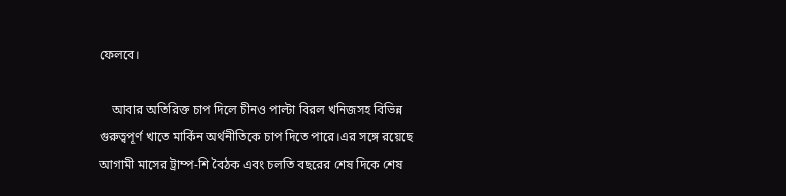ফেলবে।

    আবার অতিরিক্ত চাপ দিলে চীনও পাল্টা বিরল খনিজসহ বিভিন্ন গুরুত্বপূর্ণ খাতে মার্কিন অর্থনীতিকে চাপ দিতে পারে।এর সঙ্গে রয়েছে আগামী মাসের ট্রাম্প-শি বৈঠক এবং চলতি বছরের শেষ দিকে শেষ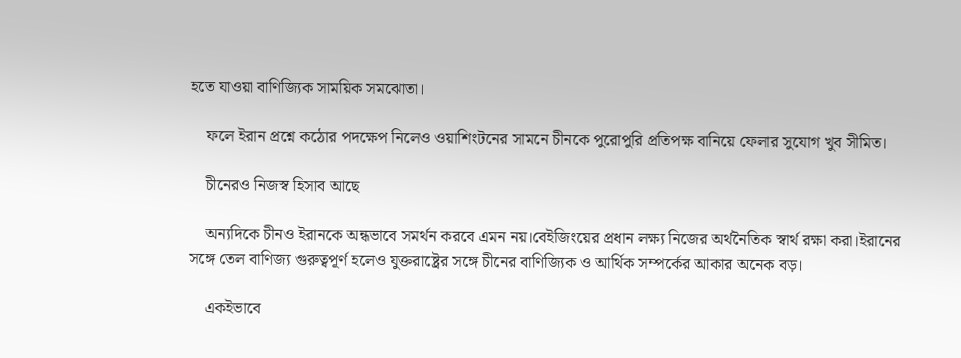হতে যাওয়া বাণিজ্যিক সাময়িক সমঝোতা।

    ফলে ইরান প্রশ্নে কঠোর পদক্ষেপ নিলেও ওয়াশিংটনের সামনে চীনকে পুরোপুরি প্রতিপক্ষ বানিয়ে ফেলার সুযোগ খুব সীমিত।

    চীনেরও নিজস্ব হিসাব আছে

    অন্যদিকে চীনও ইরানকে অন্ধভাবে সমর্থন করবে এমন নয়।বেইজিংয়ের প্রধান লক্ষ্য নিজের অর্থনৈতিক স্বার্থ রক্ষা করা।ইরানের সঙ্গে তেল বাণিজ্য গুরুত্বপূর্ণ হলেও যুক্তরাষ্ট্রের সঙ্গে চীনের বাণিজ্যিক ও আর্থিক সম্পর্কের আকার অনেক বড়।

    একইভাবে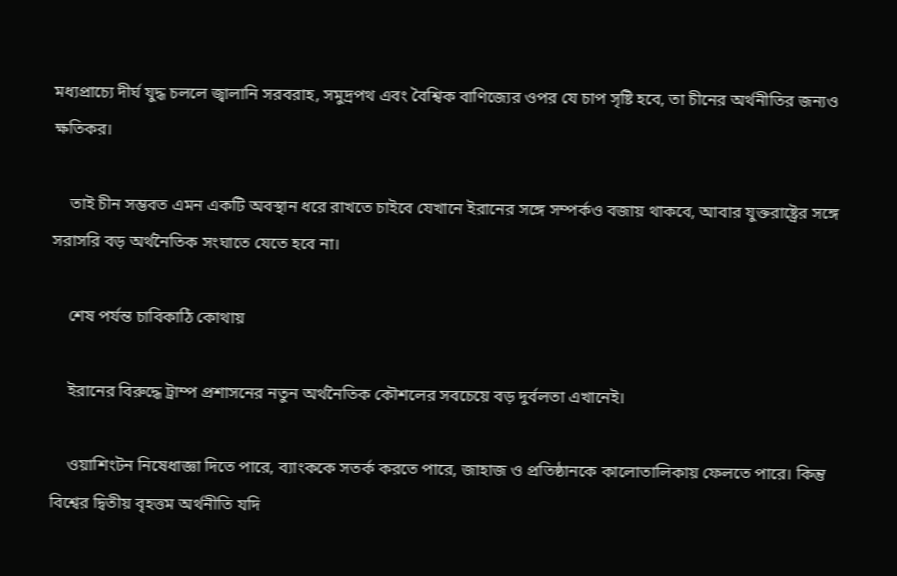মধ্যপ্রাচ্যে দীর্ঘ যুদ্ধ চললে জ্বালানি সরবরাহ, সমুদ্রপথ এবং বৈশ্বিক বাণিজ্যের ওপর যে চাপ সৃষ্টি হবে, তা চীনের অর্থনীতির জন্যও ক্ষতিকর।

    তাই চীন সম্ভবত এমন একটি অবস্থান ধরে রাখতে চাইবে যেখানে ইরানের সঙ্গে সম্পর্কও বজায় থাকবে, আবার যুক্তরাষ্ট্রের সঙ্গে সরাসরি বড় অর্থনৈতিক সংঘাতে যেতে হবে না।

    শেষ পর্যন্ত চাবিকাঠি কোথায়

    ইরানের বিরুদ্ধে ট্রাম্প প্রশাসনের নতুন অর্থনৈতিক কৌশলের সবচেয়ে বড় দুর্বলতা এখানেই।

    ওয়াশিংটন নিষেধাজ্ঞা দিতে পারে, ব্যাংককে সতর্ক করতে পারে, জাহাজ ও প্রতিষ্ঠানকে কালোতালিকায় ফেলতে পারে। কিন্তু বিশ্বের দ্বিতীয় বৃহত্তম অর্থনীতি যদি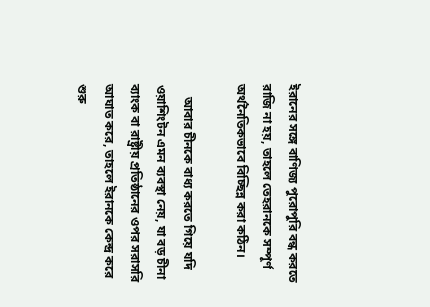ইরানের সঙ্গে বাণিজ্য পুরোপুরি বন্ধ করতে রাজি না হয়, তাহলে তেহরানকে সম্পূর্ণ অর্থনৈতিকভাবে বিচ্ছিন্ন করা কঠিন।

    আবার চীনকে বাধ্য করতে গিয়ে যদি ওয়াশিংটন এমন ব্যবস্থা নেয়, যা বড় চীনা ব্যাংক বা রাষ্ট্রীয় প্রতিষ্ঠানের ওপর সরাসরি আঘাত করে, তাহলে ইরানকে কেন্দ্র করে শুরু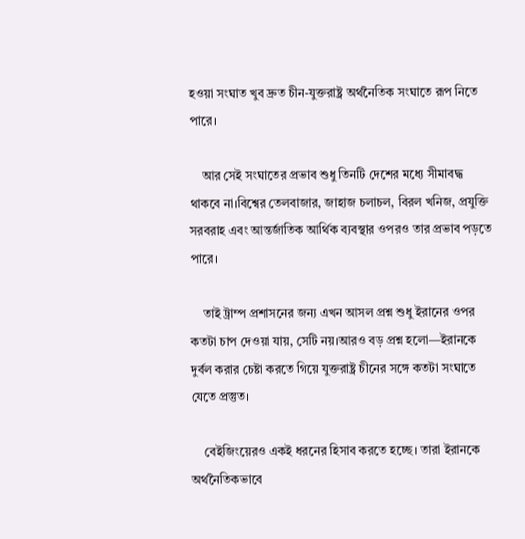হওয়া সংঘাত খুব দ্রুত চীন-যুক্তরাষ্ট্র অর্থনৈতিক সংঘাতে রূপ নিতে পারে।

    আর সেই সংঘাতের প্রভাব শুধু তিনটি দেশের মধ্যে সীমাবদ্ধ থাকবে না।বিশ্বের তেলবাজার, জাহাজ চলাচল, বিরল খনিজ, প্রযুক্তি সরবরাহ এবং আন্তর্জাতিক আর্থিক ব্যবস্থার ওপরও তার প্রভাব পড়তে পারে।

    তাই ট্রাম্প প্রশাসনের জন্য এখন আসল প্রশ্ন শুধু ইরানের ওপর কতটা চাপ দেওয়া যায়, সেটি নয়।আরও বড় প্রশ্ন হলো—ইরানকে দুর্বল করার চেষ্টা করতে গিয়ে যুক্তরাষ্ট্র চীনের সঙ্গে কতটা সংঘাতে যেতে প্রস্তুত।

    বেইজিংয়েরও একই ধরনের হিসাব করতে হচ্ছে। তারা ইরানকে অর্থনৈতিকভাবে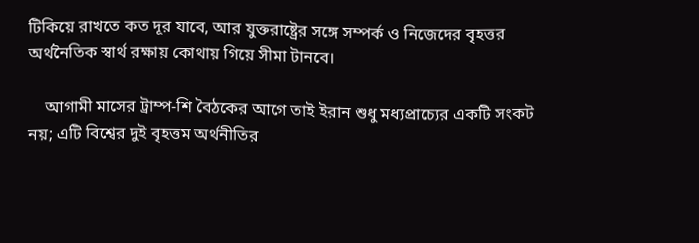টিকিয়ে রাখতে কত দূর যাবে, আর যুক্তরাষ্ট্রের সঙ্গে সম্পর্ক ও নিজেদের বৃহত্তর অর্থনৈতিক স্বার্থ রক্ষায় কোথায় গিয়ে সীমা টানবে।

    আগামী মাসের ট্রাম্প-শি বৈঠকের আগে তাই ইরান শুধু মধ্যপ্রাচ্যের একটি সংকট নয়; এটি বিশ্বের দুই বৃহত্তম অর্থনীতির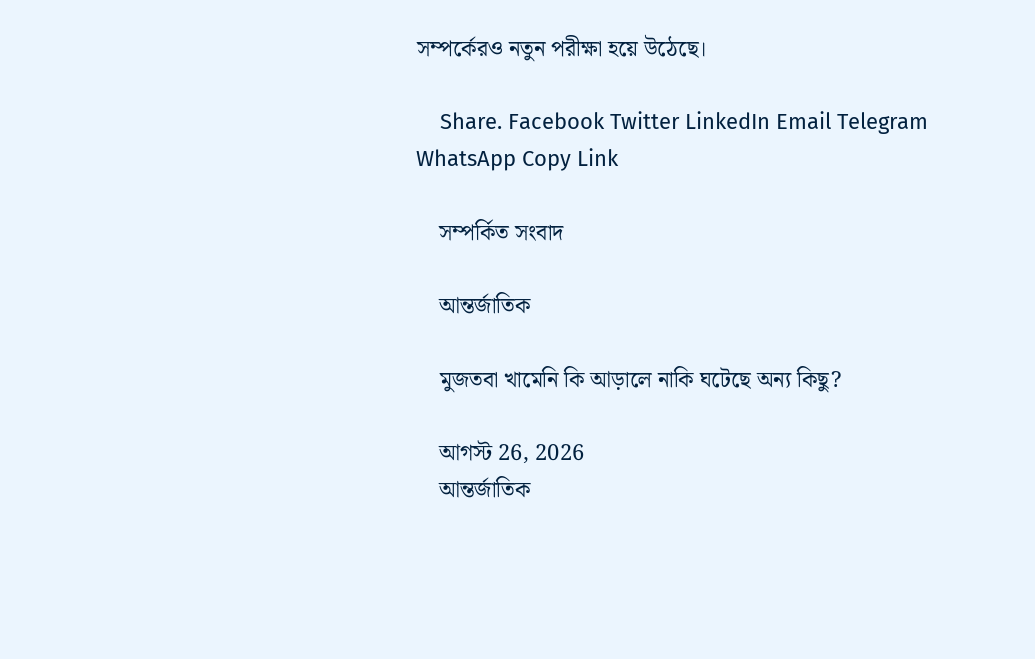সম্পর্কেরও নতুন পরীক্ষা হয়ে উঠেছে।

    Share. Facebook Twitter LinkedIn Email Telegram WhatsApp Copy Link

    সম্পর্কিত সংবাদ

    আন্তর্জাতিক

    মুজতবা খামেনি কি আড়ালে নাকি ঘটেছে অন্য কিছু?

    আগস্ট 26, 2026
    আন্তর্জাতিক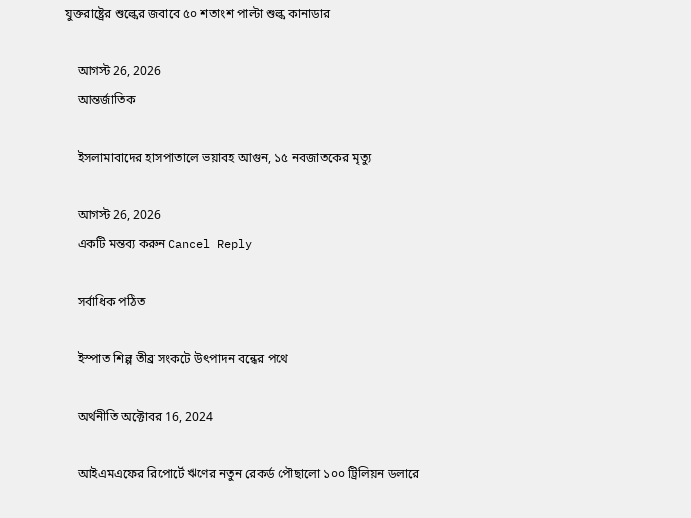যুক্তরাষ্ট্রের শুল্কের জবাবে ৫০ শতাংশ পাল্টা শুল্ক কানাডার

    আগস্ট 26, 2026
    আন্তর্জাতিক

    ইসলামাবাদের হাসপাতালে ভয়াবহ আগুন, ১৫ নবজাতকের মৃত্যু

    আগস্ট 26, 2026
    একটি মন্তব্য করুন Cancel Reply

    সর্বাধিক পঠিত

    ইস্পাত শিল্প তীব্র সংকটে উৎপাদন বন্ধের পথে

    অর্থনীতি অক্টোবর 16, 2024

    আইএমএফের রিপোর্টে ঋণের নতুন রেকর্ড পৌছালো ১০০ ট্রিলিয়ন ডলারে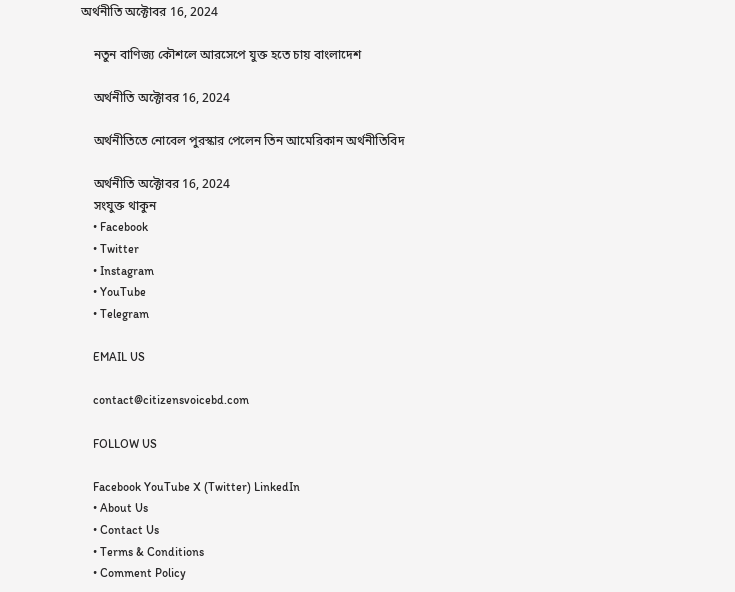অর্থনীতি অক্টোবর 16, 2024

    নতুন বাণিজ্য কৌশলে আরসেপে যুক্ত হতে চায় বাংলাদেশ

    অর্থনীতি অক্টোবর 16, 2024

    অর্থনীতিতে নোবেল পুরস্কার পেলেন তিন আমেরিকান অর্থনীতিবিদ

    অর্থনীতি অক্টোবর 16, 2024
    সংযুক্ত থাকুন
    • Facebook
    • Twitter
    • Instagram
    • YouTube
    • Telegram

    EMAIL US

    contact@citizensvoicebd.com

    FOLLOW US

    Facebook YouTube X (Twitter) LinkedIn
    • About Us
    • Contact Us
    • Terms & Conditions
    • Comment Policy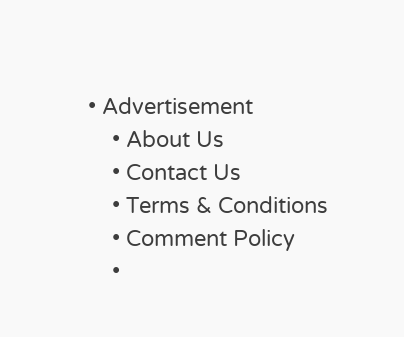• Advertisement
    • About Us
    • Contact Us
    • Terms & Conditions
    • Comment Policy
    •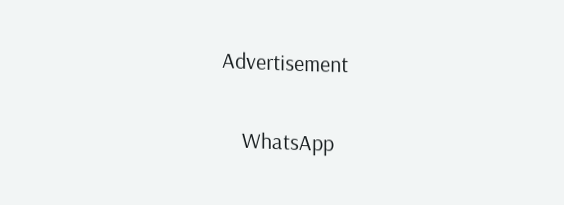Advertisement

    WhatsApp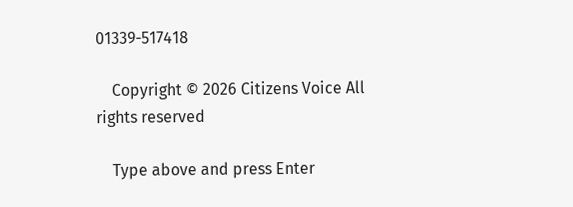01339-517418

    Copyright © 2026 Citizens Voice All rights reserved

    Type above and press Enter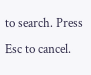to search. Press Esc to cancel.